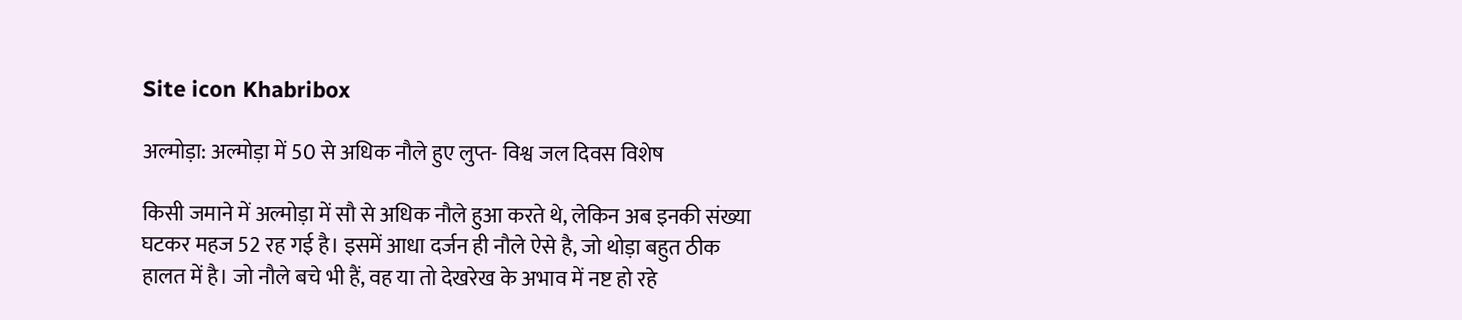Site icon Khabribox

अल्मोड़ा: अल्मोड़ा में 50 से अधिक नौले हुए लुप्त- विश्व जल दिवस विशेष

किसी जमाने में अल्मोड़ा में सौ से अधिक नौले हुआ करते थे, लेकिन अब इनकी संख्या घटकर महज 52 रह गई है। इसमें आधा दर्जन ही नौले ऐसे है, जो थोड़ा बहुत ठीक हालत में है। जो नौले बचे भी हैं, वह या तो देखरेख के अभाव में नष्ट हो रहे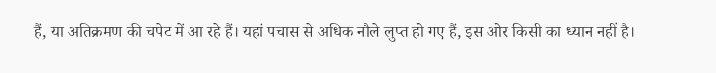हैं, या अतिक्रमण की चपेट में आ रहे हैं। यहां पचास से अधिक नौले लुप्त हो गए हैं, इस ओर किसी का ध्यान नहीं है।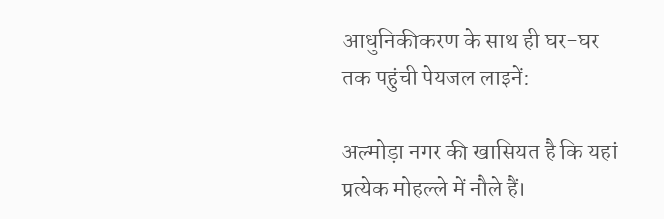आधुनिकीकरण के साथ ही घर-घर तक पहुंची पेयजल लाइनें:

अल्मोड़ा नगर की खासियत है कि यहां प्रत्येक मोहल्ले में नौले हैं।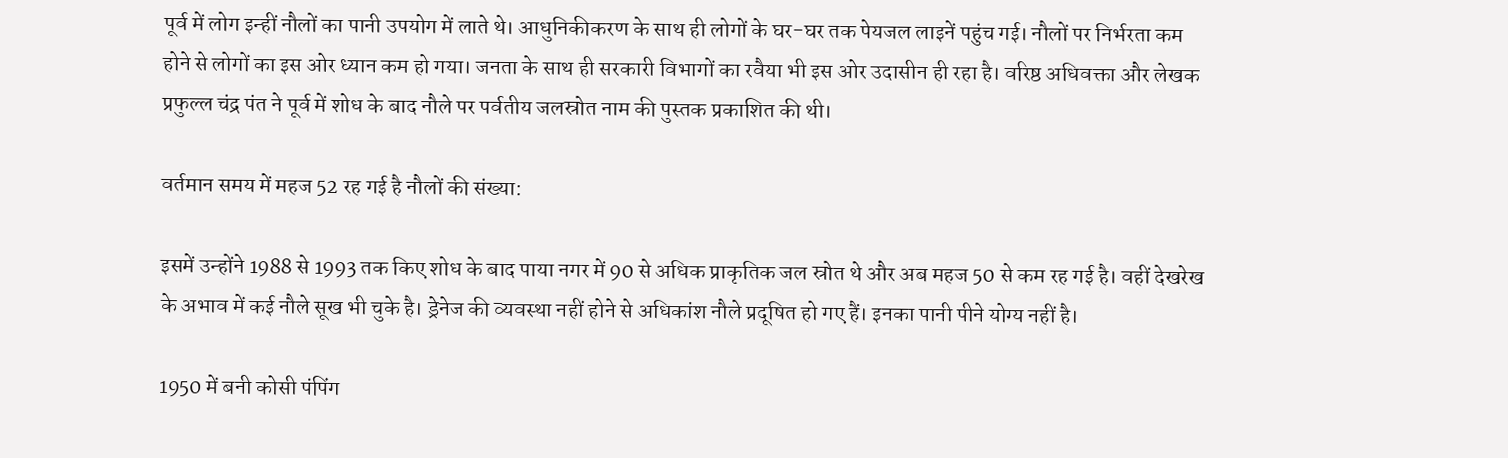पूर्व में लोग इन्हीं नौलों का पानी उपयोग में लाते थे। आधुनिकीकरण के साथ ही लोगों के घर-घर तक पेयजल लाइनें पहुंच गई। नौलों पर निर्भरता कम होने से लोगों का इस ओर ध्यान कम हो गया। जनता के साथ ही सरकारी विभागों का रवैया भी इस ओर उदासीन ही रहा है। वरिष्ठ अधिवक्ता और लेखक प्रफुल्ल चंद्र पंत ने पूर्व में शोध के बाद नौले पर पर्वतीय जलस्रोत नाम की पुस्तक प्रकाशित की थी।

वर्तमान समय में महज 52 रह गई है नौलों की संख्या:

इसमें उन्होंने 1988 से 1993 तक किए शोध के बाद पाया नगर में 90 से अधिक प्राकृतिक जल स्रोत थे और अब महज 50 से कम रह गई है। वहीं देखरेख के अभाव में कई नौले सूख भी चुके है। ड्रेनेज की व्यवस्था नहीं होने से अधिकांश नौले प्रदूषित हो गए हैं। इनका पानी पीने योग्य नहीं है।

1950 में बनी कोसी पंपिंग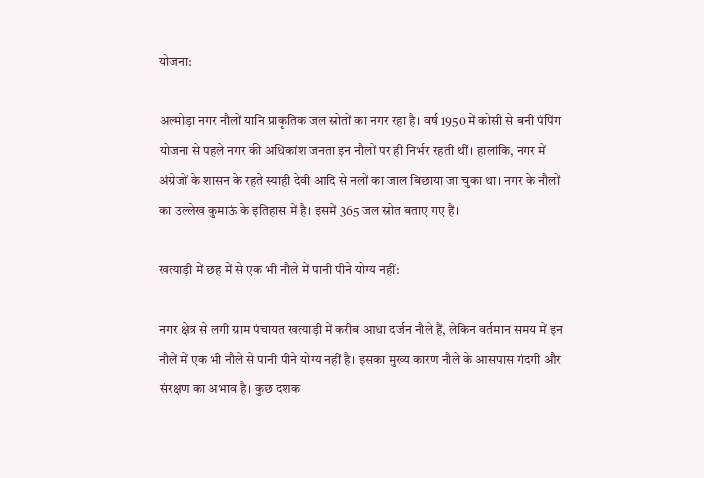योजना:

अल्मोड़ा नगर नौलों यानि प्राकृतिक जल स्रोतों का नगर रहा है। वर्ष 1950 में कोसी से बनी पंपिंग योजना से पहले नगर की अधिकांश जनता इन नौलों पर ही निर्भर रहती थीं। हालांकि, नगर में अंग्रेजों के शासन के रहते स्याही देवी आदि से नलों का जाल बिछाया जा चुका था। नगर के नौलों का उल्लेख कुमाऊं के इतिहास में है। इसमें 365 जल स्रोत बताए गए हैं।

खत्याड़ी में छह में से एक भी नौले में पानी पीने योग्य नहीं:

नगर क्षेत्र से लगी ग्राम पंचायत खत्याड़ी में करीब आधा दर्जन नौले हैं, लेकिन वर्तमान समय में इन नौलें में एक भी नौले से पानी पीने योग्य नहीं है। इसका मुख्य कारण नौले के आसपास गंदगी और संरक्षण का अभाव है। कुछ दशक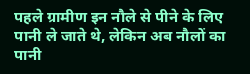पहले ग्रामीण इन नौले से पीने के लिए पानी ले जाते थे, लेकिन अब नौलों का पानी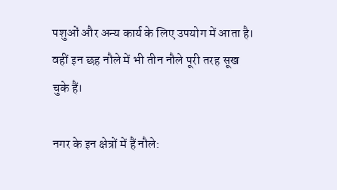पशुओं और अन्य कार्य के लिए उपयोग में आता है। वहीं इन छह नौले में भी तीन नौले पूरी तरह सूख चुके हैं।

नगर के इन क्षेत्रों में हैं नौले: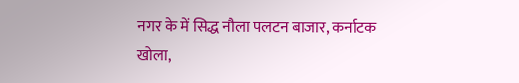नगर के में सिद्ध नौला पलटन बाजार, कर्नाटक खोला,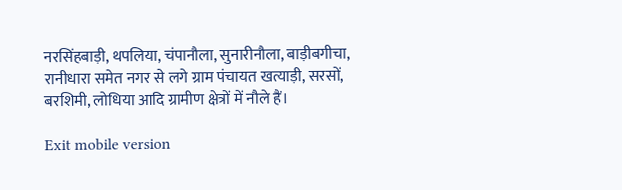नरसिंहबाड़ी, थपलिया, चंपानौला, सुनारीनौला, बाड़ीबगीचा, रानीधारा समेत नगर से लगे ग्राम पंचायत खत्याड़ी, सरसों, बरशिमी, लोधिया आदि ग्रामीण क्षेत्रों में नौले हैं।

Exit mobile version